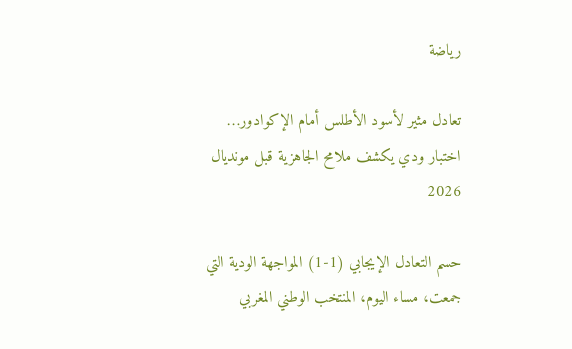رياضة

تعادل مثير لأسود الأطلس أمام الإكوادور… اختبار ودي يكشف ملامح الجاهزية قبل مونديال 2026

حسم التعادل الإيجابي (1-1) المواجهة الودية التي جمعت، مساء اليوم، المنتخب الوطني المغربي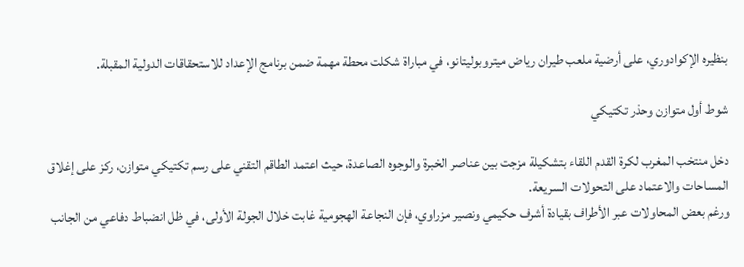بنظيره الإكوادوري، على أرضية ملعب طيران رياض ميتروبوليتانو، في مباراة شكلت محطة مهمة ضمن برنامج الإعداد للاستحقاقات الدولية المقبلة.

شوط أول متوازن وحذر تكتيكي

دخل منتخب المغرب لكرة القدم اللقاء بتشكيلة مزجت بين عناصر الخبرة والوجوه الصاعدة، حيث اعتمد الطاقم التقني على رسم تكتيكي متوازن، ركز على إغلاق المساحات والاعتماد على التحولات السريعة.
ورغم بعض المحاولات عبر الأطراف بقيادة أشرف حكيمي ونصير مزراوي، فإن النجاعة الهجومية غابت خلال الجولة الأولى، في ظل انضباط دفاعي من الجانب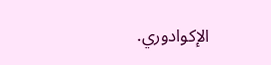الإكوادوري.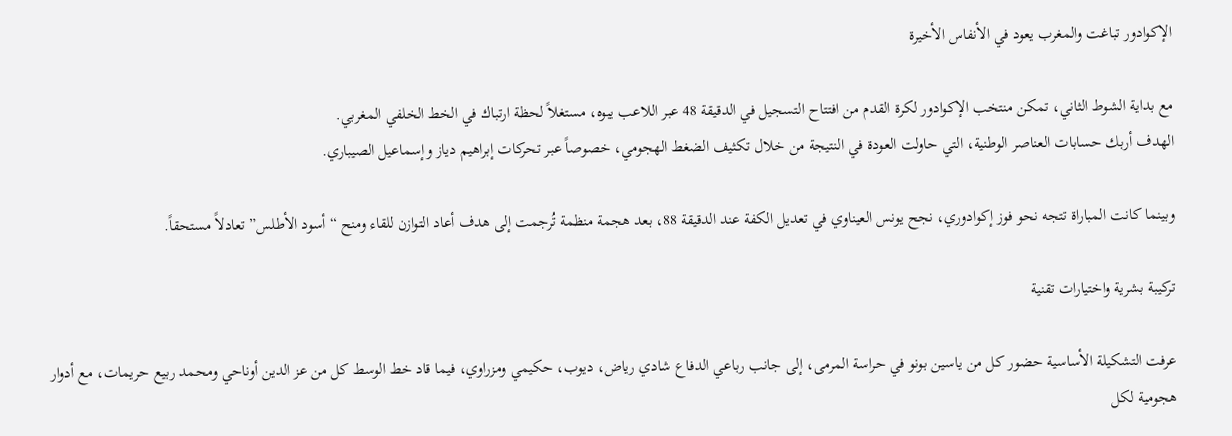الإكوادور تباغت والمغرب يعود في الأنفاس الأخيرة

مع بداية الشوط الثاني، تمكن منتخب الإكوادور لكرة القدم من افتتاح التسجيل في الدقيقة 48 عبر اللاعب يبوه، مستغلاً لحظة ارتباك في الخط الخلفي المغربي.
الهدف أربك حسابات العناصر الوطنية، التي حاولت العودة في النتيجة من خلال تكثيف الضغط الهجومي، خصوصاً عبر تحركات إبراهيم دياز وإسماعيل الصيباري.

وبينما كانت المباراة تتجه نحو فوز إكوادوري، نجح يونس العيناوي في تعديل الكفة عند الدقيقة 88، بعد هجمة منظمة تُرجمت إلى هدف أعاد التوازن للقاء ومنح “أسود الأطلس” تعادلاً مستحقاً.

تركيبة بشرية واختيارات تقنية

عرفت التشكيلة الأساسية حضور كل من ياسين بونو في حراسة المرمى، إلى جانب رباعي الدفاع شادي رياض، ديوب، حكيمي ومزراوي، فيما قاد خط الوسط كل من عز الدين أوناحي ومحمد ربيع حريمات، مع أدوار هجومية لكل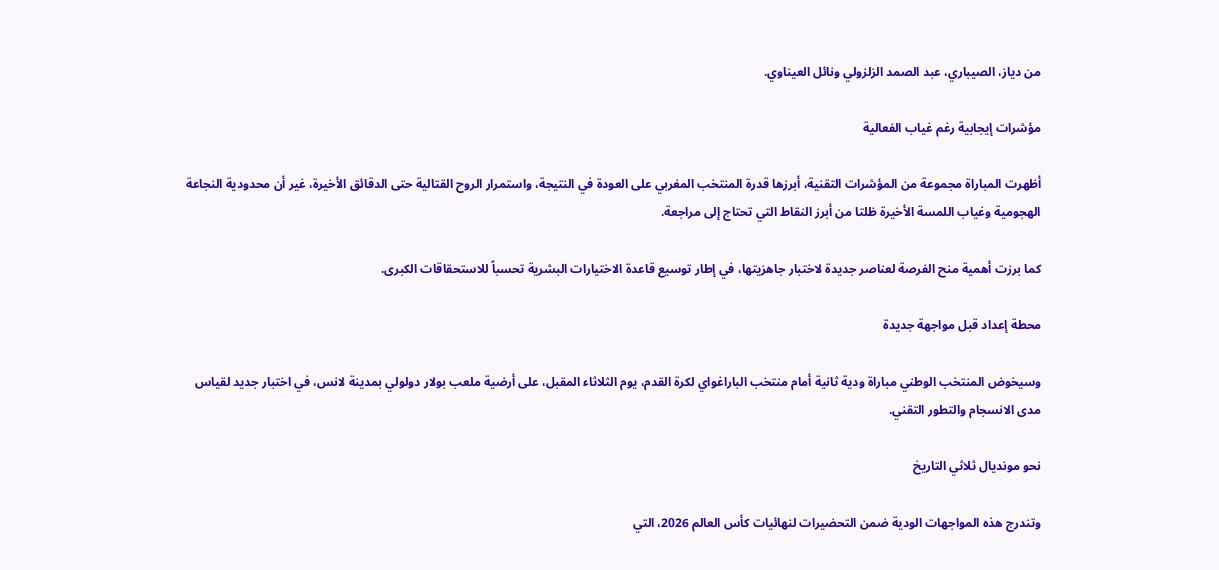من دياز، الصيباري، عبد الصمد الزلزولي ونائل العيناوي.

مؤشرات إيجابية رغم غياب الفعالية

أظهرت المباراة مجموعة من المؤشرات التقنية، أبرزها قدرة المنتخب المغربي على العودة في النتيجة، واستمرار الروح القتالية حتى الدقائق الأخيرة، غير أن محدودية النجاعة الهجومية وغياب اللمسة الأخيرة ظلتا من أبرز النقاط التي تحتاج إلى مراجعة.

كما برزت أهمية منح الفرصة لعناصر جديدة لاختبار جاهزيتها، في إطار توسيع قاعدة الاختيارات البشرية تحسباً للاستحقاقات الكبرى.

محطة إعداد قبل مواجهة جديدة

وسيخوض المنتخب الوطني مباراة ودية ثانية أمام منتخب الباراغواي لكرة القدم، يوم الثلاثاء المقبل، على أرضية ملعب بولار دولولي بمدينة لانس، في اختبار جديد لقياس مدى الانسجام والتطور التقني.

نحو مونديال ثلاثي التاريخ

وتندرج هذه المواجهات الودية ضمن التحضيرات لنهائيات كأس العالم 2026، التي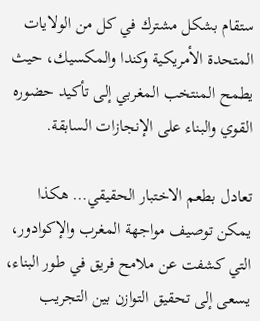ستقام بشكل مشترك في كل من الولايات المتحدة الأمريكية وكندا والمكسيك، حيث يطمح المنتخب المغربي إلى تأكيد حضوره القوي والبناء على الإنجازات السابقة.

تعادل بطعم الاختبار الحقيقي… هكذا يمكن توصيف مواجهة المغرب والإكوادور، التي كشفت عن ملامح فريق في طور البناء، يسعى إلى تحقيق التوازن بين التجريب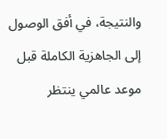والنتيجة، في أفق الوصول إلى الجاهزية الكاملة قبل موعد عالمي ينتظر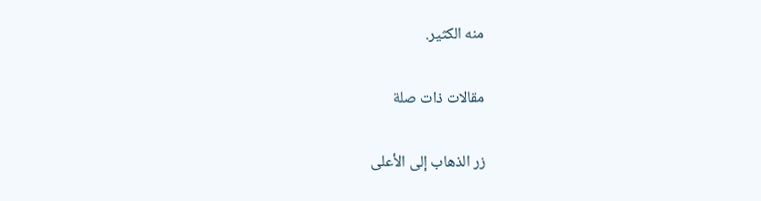منه الكثير.

مقالات ذات صلة

زر الذهاب إلى الأعلى